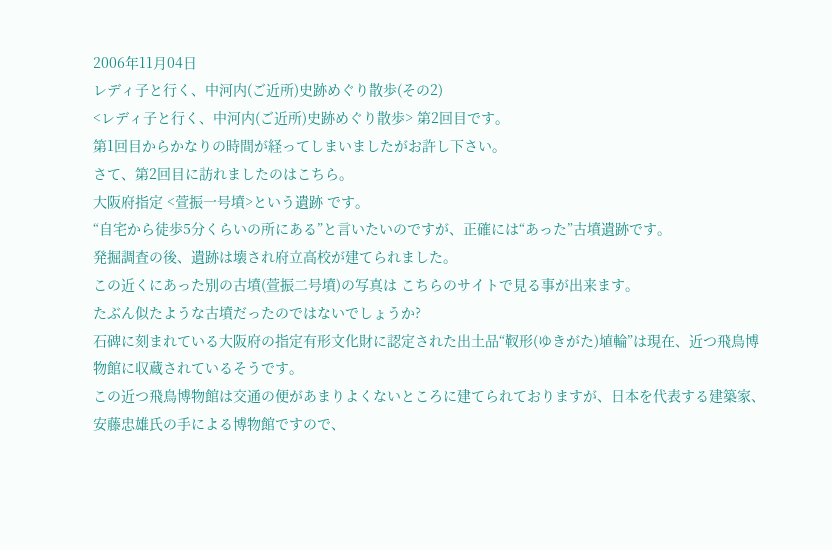2006年11月04日
レディ子と行く、中河内(ご近所)史跡めぐり散歩(その2)
<レディ子と行く、中河内(ご近所)史跡めぐり散歩> 第2回目です。
第1回目からかなりの時間が経ってしまいましたがお許し下さい。
さて、第2回目に訪れましたのはこちら。
大阪府指定 <萱振一号墳>という遺跡 です。
“自宅から徒歩5分くらいの所にある”と言いたいのですが、正確には“あった”古墳遺跡です。
発掘調査の後、遺跡は壊され府立高校が建てられました。
この近くにあった別の古墳(萱振二号墳)の写真は こちらのサイトで見る事が出来ます。
たぶん似たような古墳だったのではないでしょうか?
石碑に刻まれている大阪府の指定有形文化財に認定された出土品“靫形(ゆきがた)埴輪”は現在、近つ飛鳥博物館に収蔵されているそうです。
この近つ飛鳥博物館は交通の便があまりよくないところに建てられておりますが、日本を代表する建築家、安藤忠雄氏の手による博物館ですので、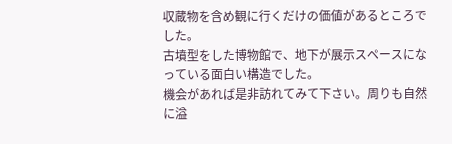収蔵物を含め観に行くだけの価値があるところでした。
古墳型をした博物館で、地下が展示スペースになっている面白い構造でした。
機会があれば是非訪れてみて下さい。周りも自然に溢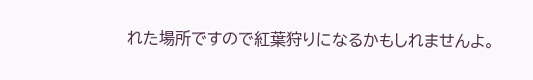れた場所ですので紅葉狩りになるかもしれませんよ。